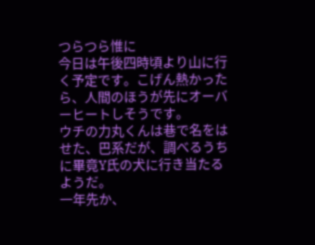つらつら惟に
今日は午後四時頃より山に行く予定です。こげん熱かったら、人間のほうが先にオーバーヒートしそうです。
ウチの力丸くんは巷で名をはせた、巴系だが、調べるうちに畢竟Y氏の犬に行き当たるようだ。
一年先か、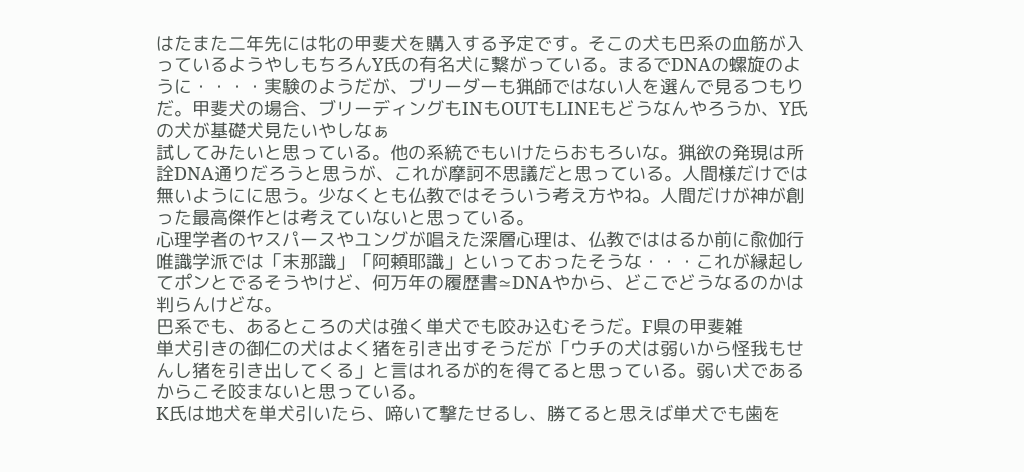はたまた二年先には牝の甲斐犬を購入する予定です。そこの犬も巴系の血筋が入っているようやしもちろんY氏の有名犬に繋がっている。まるでDNAの螺旋のように・・・・実験のようだが、ブリーダーも猟師ではない人を選んで見るつもりだ。甲斐犬の場合、ブリーディングもINもOUTもLINEもどうなんやろうか、Y氏の犬が基礎犬見たいやしなぁ
試してみたいと思っている。他の系統でもいけたらおもろいな。猟欲の発現は所詮DNA通りだろうと思うが、これが摩訶不思議だと思っている。人間様だけでは無いようにに思う。少なくとも仏教ではそういう考え方やね。人間だけが神が創った最高傑作とは考えていないと思っている。
心理学者のヤスパースやユングが唱えた深層心理は、仏教でははるか前に兪伽行唯識学派では「末那識」「阿頼耶識」といっておったそうな・・・これが縁起してポンとでるそうやけど、何万年の履歴書≃DNAやから、どこでどうなるのかは判らんけどな。
巴系でも、あるところの犬は強く単犬でも咬み込むそうだ。F県の甲斐雑
単犬引きの御仁の犬はよく猪を引き出すそうだが「ウチの犬は弱いから怪我もせんし猪を引き出してくる」と言はれるが的を得てると思っている。弱い犬であるからこそ咬まないと思っている。
K氏は地犬を単犬引いたら、啼いて撃たせるし、勝てると思えば単犬でも歯を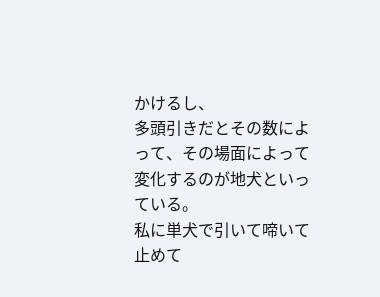かけるし、
多頭引きだとその数によって、その場面によって変化するのが地犬といっている。
私に単犬で引いて啼いて止めて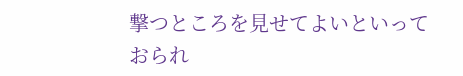撃つところを見せてよいといっておられ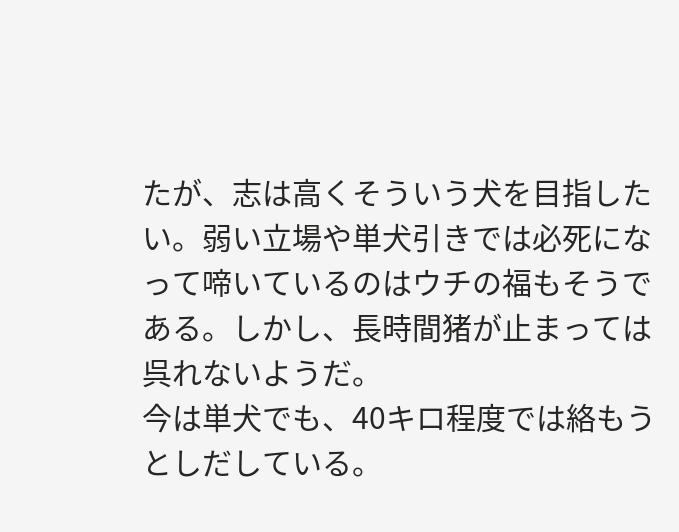たが、志は高くそういう犬を目指したい。弱い立場や単犬引きでは必死になって啼いているのはウチの福もそうである。しかし、長時間猪が止まっては呉れないようだ。
今は単犬でも、40キロ程度では絡もうとしだしている。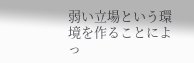弱い立場という環境を作ることによっ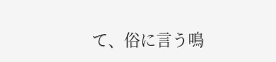て、俗に言う鳴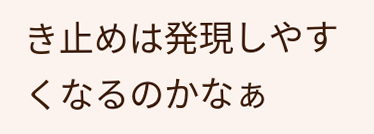き止めは発現しやすくなるのかなぁ